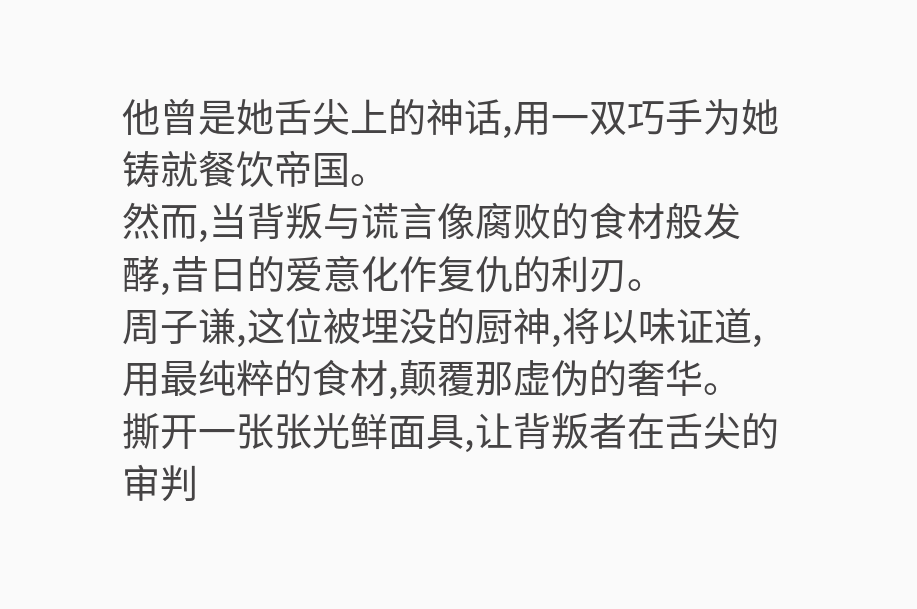他曾是她舌尖上的神话,用一双巧手为她铸就餐饮帝国。
然而,当背叛与谎言像腐败的食材般发酵,昔日的爱意化作复仇的利刃。
周子谦,这位被埋没的厨神,将以味证道,用最纯粹的食材,颠覆那虚伪的奢华。
撕开一张张光鲜面具,让背叛者在舌尖的审判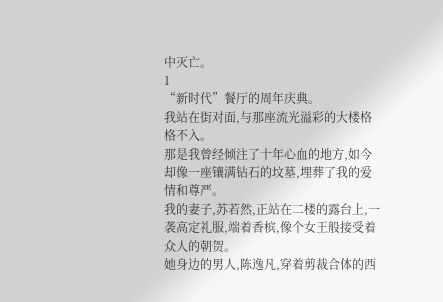中灭亡。
1
“新时代”餐厅的周年庆典。
我站在街对面,与那座流光溢彩的大楼格格不入。
那是我曾经倾注了十年心血的地方,如今却像一座镶满钻石的坟墓,埋葬了我的爱情和尊严。
我的妻子,苏若然,正站在二楼的露台上,一袭高定礼服,端着香槟,像个女王般接受着众人的朝贺。
她身边的男人,陈逸凡,穿着剪裁合体的西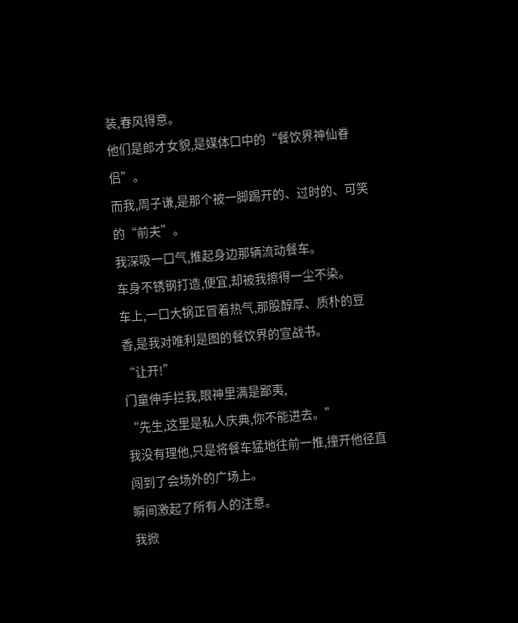装,春风得意。
他们是郎才女貌,是媒体口中的“餐饮界神仙眷侣”。
而我,周子谦,是那个被一脚踢开的、过时的、可笑的“前夫”。
我深吸一口气,推起身边那辆流动餐车。
车身不锈钢打造,便宜,却被我擦得一尘不染。
车上,一口大锅正冒着热气,那股醇厚、质朴的豆香,是我对唯利是图的餐饮界的宣战书。
“让开!”
门童伸手拦我,眼神里满是鄙夷,
“先生,这里是私人庆典,你不能进去。”
我没有理他,只是将餐车猛地往前一推,撞开他径直闯到了会场外的广场上。
瞬间激起了所有人的注意。
我掀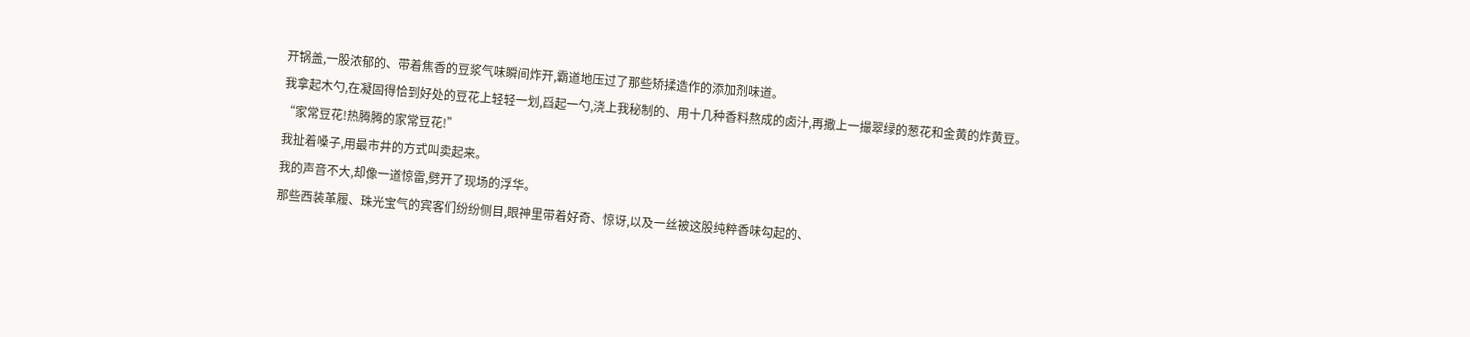开锅盖,一股浓郁的、带着焦香的豆浆气味瞬间炸开,霸道地压过了那些矫揉造作的添加剂味道。
我拿起木勺,在凝固得恰到好处的豆花上轻轻一划,舀起一勺,浇上我秘制的、用十几种香料熬成的卤汁,再撒上一撮翠绿的葱花和金黄的炸黄豆。
“家常豆花!热腾腾的家常豆花!”
我扯着嗓子,用最市井的方式叫卖起来。
我的声音不大,却像一道惊雷,劈开了现场的浮华。
那些西装革履、珠光宝气的宾客们纷纷侧目,眼神里带着好奇、惊讶,以及一丝被这股纯粹香味勾起的、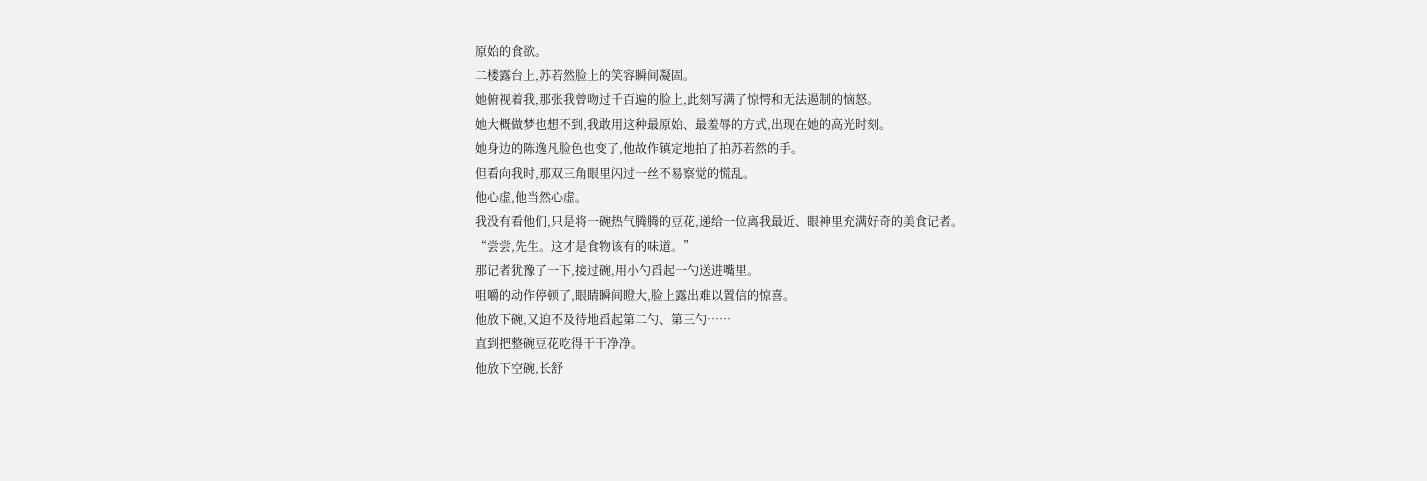原始的食欲。
二楼露台上,苏若然脸上的笑容瞬间凝固。
她俯视着我,那张我曾吻过千百遍的脸上,此刻写满了惊愕和无法遏制的恼怒。
她大概做梦也想不到,我敢用这种最原始、最羞辱的方式,出现在她的高光时刻。
她身边的陈逸凡脸色也变了,他故作镇定地拍了拍苏若然的手。
但看向我时,那双三角眼里闪过一丝不易察觉的慌乱。
他心虚,他当然心虚。
我没有看他们,只是将一碗热气腾腾的豆花,递给一位离我最近、眼神里充满好奇的美食记者。
“尝尝,先生。这才是食物该有的味道。”
那记者犹豫了一下,接过碗,用小勺舀起一勺送进嘴里。
咀嚼的动作停顿了,眼睛瞬间瞪大,脸上露出难以置信的惊喜。
他放下碗,又迫不及待地舀起第二勺、第三勺……
直到把整碗豆花吃得干干净净。
他放下空碗,长舒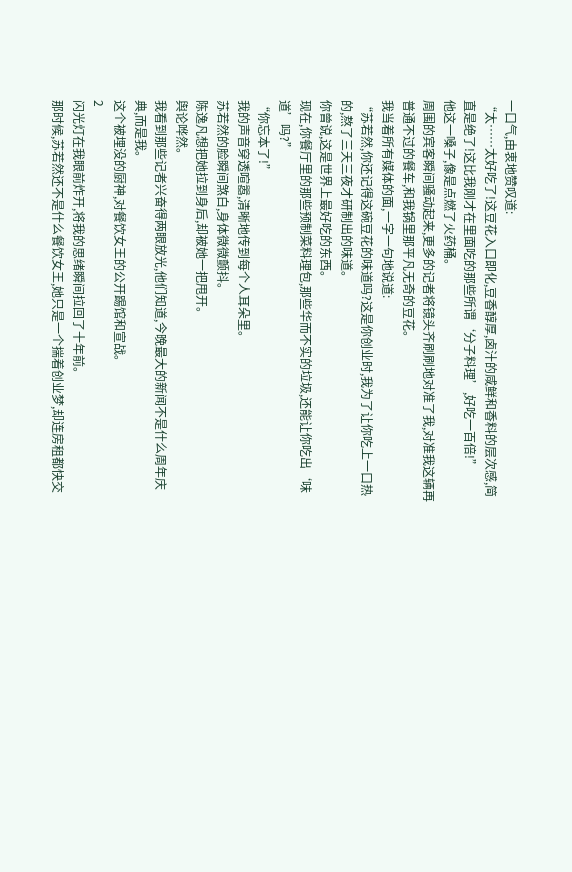一口气,由衷地赞叹道:
“太……太好吃了!这豆花入口即化,豆香醇厚,卤汁的咸鲜和香料的层次感,简直是绝了!这比我刚才在里面吃的那些所谓‘分子料理’,好吃一百倍!”
他这一嗓子,像是点燃了火药桶。
周围的宾客瞬间骚动起来,更多的记者将镜头齐刷刷地对准了我,对准我这辆再普通不过的餐车,和我锅里那平凡无奇的豆花。
我当着所有媒体的面,一字一句地说道:
“苏若然,你还记得这碗豆花的味道吗?这是你创业时,我为了让你吃上一口热的,熬了三天三夜才研制出的味道。
你曾说,这是世界上最好吃的东西。
现在,你餐厅里的那些预制菜料理包,那些华而不实的垃圾,还能让你吃出‘味道’吗?”
“你忘本了!”
我的声音穿透喧嚣,清晰地传到每个人耳朵里。
苏若然的脸瞬间煞白,身体微微颤抖。
陈逸凡想把她拉到身后,却被她一把甩开。
舆论哗然。
我看到那些记者兴奋得两眼放光,他们知道,今晚最大的新闻不是什么周年庆典,而是我。
这个被埋没的厨神,对餐饮女王的公开踢馆和宣战。
2
闪光灯在我眼前炸开,将我的思绪瞬间拉回了十年前。
那时候,苏若然还不是什么餐饮女王,她只是一个揣着创业梦,却连房租都快交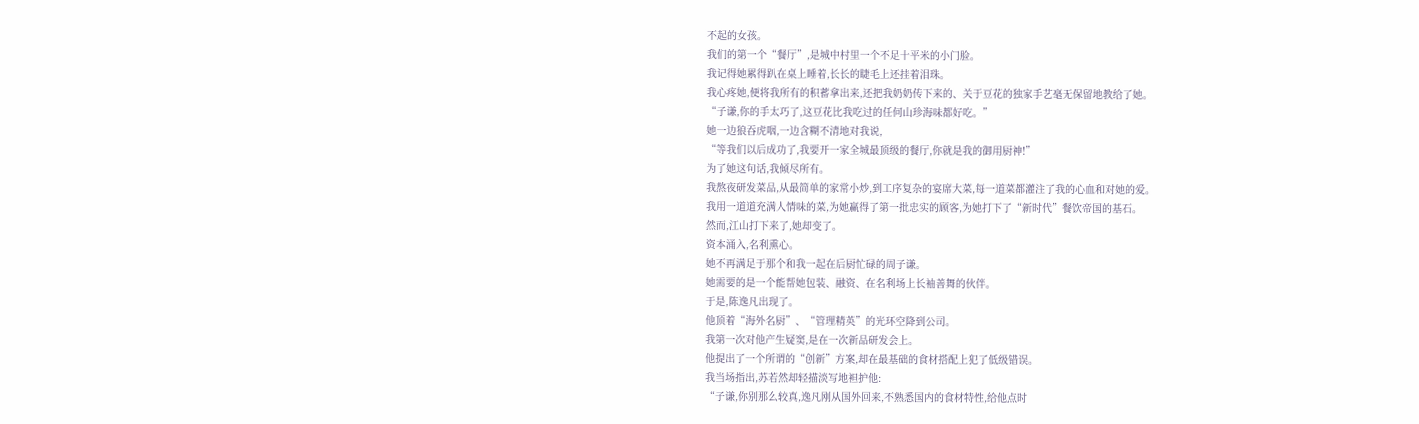不起的女孩。
我们的第一个“餐厅”,是城中村里一个不足十平米的小门脸。
我记得她累得趴在桌上睡着,长长的睫毛上还挂着泪珠。
我心疼她,便将我所有的积蓄拿出来,还把我奶奶传下来的、关于豆花的独家手艺毫无保留地教给了她。
“子谦,你的手太巧了,这豆花比我吃过的任何山珍海味都好吃。”
她一边狼吞虎咽,一边含糊不清地对我说,
“等我们以后成功了,我要开一家全城最顶级的餐厅,你就是我的御用厨神!”
为了她这句话,我倾尽所有。
我熬夜研发菜品,从最简单的家常小炒,到工序复杂的宴席大菜,每一道菜都灌注了我的心血和对她的爱。
我用一道道充满人情味的菜,为她赢得了第一批忠实的顾客,为她打下了“新时代”餐饮帝国的基石。
然而,江山打下来了,她却变了。
资本涌入,名利熏心。
她不再满足于那个和我一起在后厨忙碌的周子谦。
她需要的是一个能帮她包装、融资、在名利场上长袖善舞的伙伴。
于是,陈逸凡出现了。
他顶着“海外名厨”、“管理精英”的光环空降到公司。
我第一次对他产生疑窦,是在一次新品研发会上。
他提出了一个所谓的“创新”方案,却在最基础的食材搭配上犯了低级错误。
我当场指出,苏若然却轻描淡写地袒护他:
“子谦,你别那么较真,逸凡刚从国外回来,不熟悉国内的食材特性,给他点时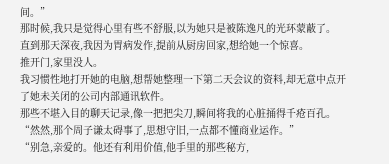间。”
那时候,我只是觉得心里有些不舒服,以为她只是被陈逸凡的光环蒙蔽了。
直到那天深夜,我因为胃病发作,提前从厨房回家,想给她一个惊喜。
推开门,家里没人。
我习惯性地打开她的电脑,想帮她整理一下第二天会议的资料,却无意中点开了她未关闭的公司内部通讯软件。
那些不堪入目的聊天记录,像一把把尖刀,瞬间将我的心脏捅得千疮百孔。
“然然,那个周子谦太碍事了,思想守旧,一点都不懂商业运作。”
“别急,亲爱的。他还有利用价值,他手里的那些秘方,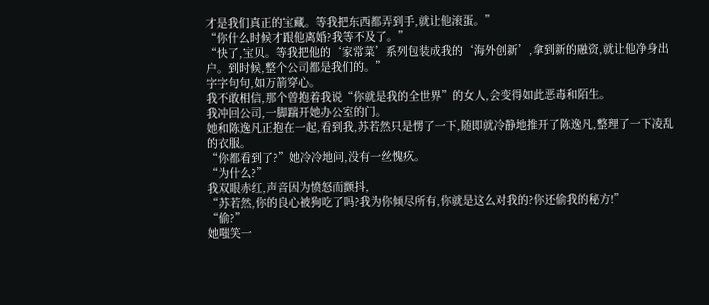才是我们真正的宝藏。等我把东西都弄到手,就让他滚蛋。”
“你什么时候才跟他离婚?我等不及了。”
“快了,宝贝。等我把他的‘家常菜’系列包装成我的‘海外创新’,拿到新的融资,就让他净身出户。到时候,整个公司都是我们的。”
字字句句,如万箭穿心。
我不敢相信,那个曾抱着我说“你就是我的全世界”的女人,会变得如此恶毒和陌生。
我冲回公司,一脚踹开她办公室的门。
她和陈逸凡正抱在一起,看到我,苏若然只是愣了一下,随即就冷静地推开了陈逸凡,整理了一下凌乱的衣服。
“你都看到了?”她冷冷地问,没有一丝愧疚。
“为什么?”
我双眼赤红,声音因为愤怒而颤抖,
“苏若然,你的良心被狗吃了吗?我为你倾尽所有,你就是这么对我的?你还偷我的秘方!”
“偷?”
她嗤笑一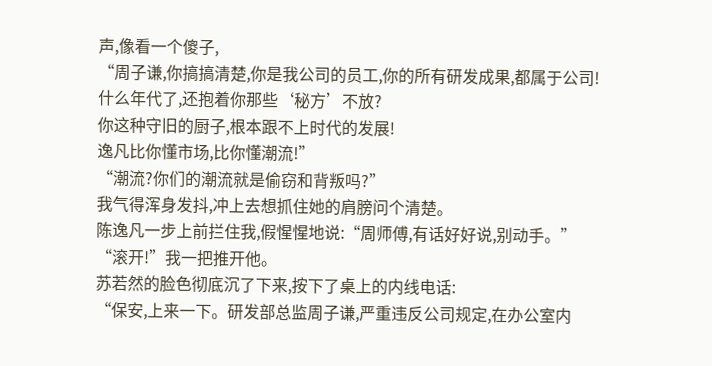声,像看一个傻子,
“周子谦,你搞搞清楚,你是我公司的员工,你的所有研发成果,都属于公司!
什么年代了,还抱着你那些‘秘方’不放?
你这种守旧的厨子,根本跟不上时代的发展!
逸凡比你懂市场,比你懂潮流!”
“潮流?你们的潮流就是偷窃和背叛吗?”
我气得浑身发抖,冲上去想抓住她的肩膀问个清楚。
陈逸凡一步上前拦住我,假惺惺地说:“周师傅,有话好好说,别动手。”
“滚开!”我一把推开他。
苏若然的脸色彻底沉了下来,按下了桌上的内线电话:
“保安,上来一下。研发部总监周子谦,严重违反公司规定,在办公室内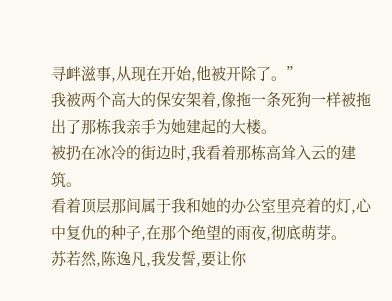寻衅滋事,从现在开始,他被开除了。”
我被两个高大的保安架着,像拖一条死狗一样被拖出了那栋我亲手为她建起的大楼。
被扔在冰冷的街边时,我看着那栋高耸入云的建筑。
看着顶层那间属于我和她的办公室里亮着的灯,心中复仇的种子,在那个绝望的雨夜,彻底萌芽。
苏若然,陈逸凡,我发誓,要让你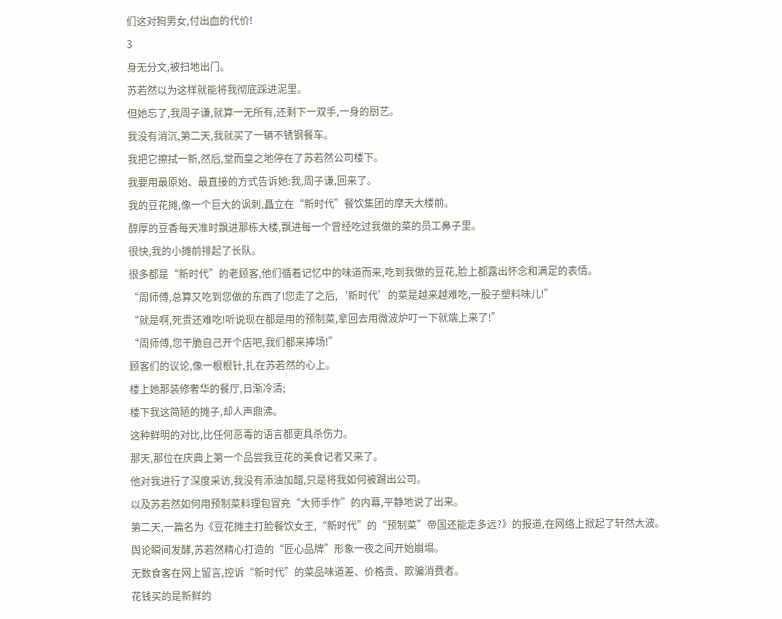们这对狗男女,付出血的代价!
3
身无分文,被扫地出门。
苏若然以为这样就能将我彻底踩进泥里。
但她忘了,我周子谦,就算一无所有,还剩下一双手,一身的厨艺。
我没有消沉,第二天,我就买了一辆不锈钢餐车。
我把它擦拭一新,然后,堂而皇之地停在了苏若然公司楼下。
我要用最原始、最直接的方式告诉她:我,周子谦,回来了。
我的豆花摊,像一个巨大的讽刺,矗立在“新时代”餐饮集团的摩天大楼前。
醇厚的豆香每天准时飘进那栋大楼,飘进每一个曾经吃过我做的菜的员工鼻子里。
很快,我的小摊前排起了长队。
很多都是“新时代”的老顾客,他们循着记忆中的味道而来,吃到我做的豆花,脸上都露出怀念和满足的表情。
“周师傅,总算又吃到您做的东西了!您走了之后,‘新时代’的菜是越来越难吃,一股子塑料味儿!”
“就是啊,死贵还难吃!听说现在都是用的预制菜,拿回去用微波炉叮一下就端上来了!”
“周师傅,您干脆自己开个店吧,我们都来捧场!”
顾客们的议论,像一根根针,扎在苏若然的心上。
楼上她那装修奢华的餐厅,日渐冷清;
楼下我这简陋的摊子,却人声鼎沸。
这种鲜明的对比,比任何恶毒的语言都更具杀伤力。
那天,那位在庆典上第一个品尝我豆花的美食记者又来了。
他对我进行了深度采访,我没有添油加醋,只是将我如何被踢出公司。
以及苏若然如何用预制菜料理包冒充“大师手作”的内幕,平静地说了出来。
第二天,一篇名为《豆花摊主打脸餐饮女王,“新时代”的“预制菜”帝国还能走多远?》的报道,在网络上掀起了轩然大波。
舆论瞬间发酵,苏若然精心打造的“匠心品牌”形象一夜之间开始崩塌。
无数食客在网上留言,控诉“新时代”的菜品味道差、价格贵、欺骗消费者。
花钱买的是新鲜的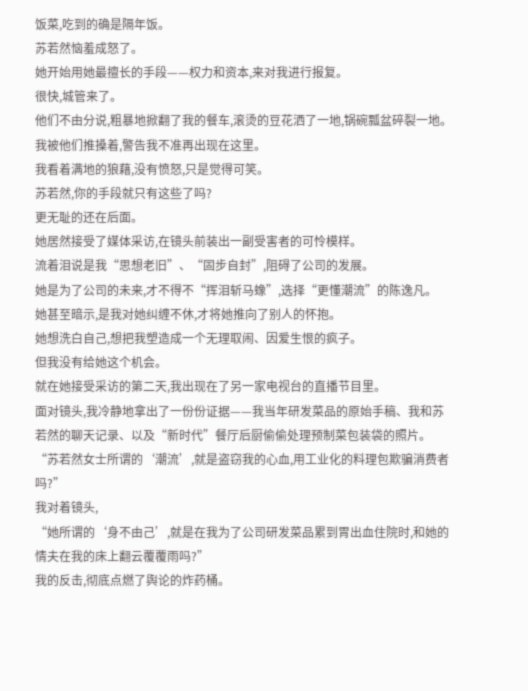饭菜,吃到的确是隔年饭。
苏若然恼羞成怒了。
她开始用她最擅长的手段——权力和资本,来对我进行报复。
很快,城管来了。
他们不由分说,粗暴地掀翻了我的餐车,滚烫的豆花洒了一地,锅碗瓢盆碎裂一地。
我被他们推搡着,警告我不准再出现在这里。
我看着满地的狼藉,没有愤怒,只是觉得可笑。
苏若然,你的手段就只有这些了吗?
更无耻的还在后面。
她居然接受了媒体采访,在镜头前装出一副受害者的可怜模样。
流着泪说是我“思想老旧”、“固步自封”,阻碍了公司的发展。
她是为了公司的未来,才不得不“挥泪斩马蟓”,选择“更懂潮流”的陈逸凡。
她甚至暗示,是我对她纠缠不休,才将她推向了别人的怀抱。
她想洗白自己,想把我塑造成一个无理取闹、因爱生恨的疯子。
但我没有给她这个机会。
就在她接受采访的第二天,我出现在了另一家电视台的直播节目里。
面对镜头,我冷静地拿出了一份份证据——我当年研发菜品的原始手稿、我和苏若然的聊天记录、以及“新时代”餐厅后厨偷偷处理预制菜包装袋的照片。
“苏若然女士所谓的‘潮流’,就是盗窃我的心血,用工业化的料理包欺骗消费者吗?”
我对着镜头,
“她所谓的‘身不由己’,就是在我为了公司研发菜品累到胃出血住院时,和她的情夫在我的床上翻云覆覆雨吗?”
我的反击,彻底点燃了舆论的炸药桶。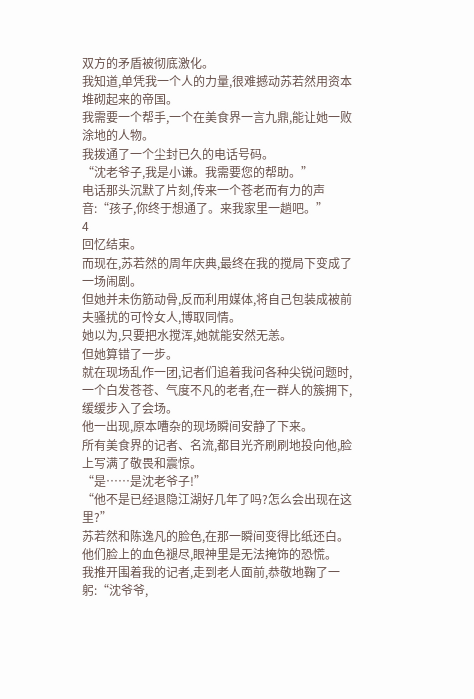双方的矛盾被彻底激化。
我知道,单凭我一个人的力量,很难撼动苏若然用资本堆砌起来的帝国。
我需要一个帮手,一个在美食界一言九鼎,能让她一败涂地的人物。
我拨通了一个尘封已久的电话号码。
“沈老爷子,我是小谦。我需要您的帮助。”
电话那头沉默了片刻,传来一个苍老而有力的声音:“孩子,你终于想通了。来我家里一趟吧。”
4
回忆结束。
而现在,苏若然的周年庆典,最终在我的搅局下变成了一场闹剧。
但她并未伤筋动骨,反而利用媒体,将自己包装成被前夫骚扰的可怜女人,博取同情。
她以为,只要把水搅浑,她就能安然无恙。
但她算错了一步。
就在现场乱作一团,记者们追着我问各种尖锐问题时,一个白发苍苍、气度不凡的老者,在一群人的簇拥下,缓缓步入了会场。
他一出现,原本嘈杂的现场瞬间安静了下来。
所有美食界的记者、名流,都目光齐刷刷地投向他,脸上写满了敬畏和震惊。
“是……是沈老爷子!”
“他不是已经退隐江湖好几年了吗?怎么会出现在这里?”
苏若然和陈逸凡的脸色,在那一瞬间变得比纸还白。
他们脸上的血色褪尽,眼神里是无法掩饰的恐慌。
我推开围着我的记者,走到老人面前,恭敬地鞠了一躬:“沈爷爷,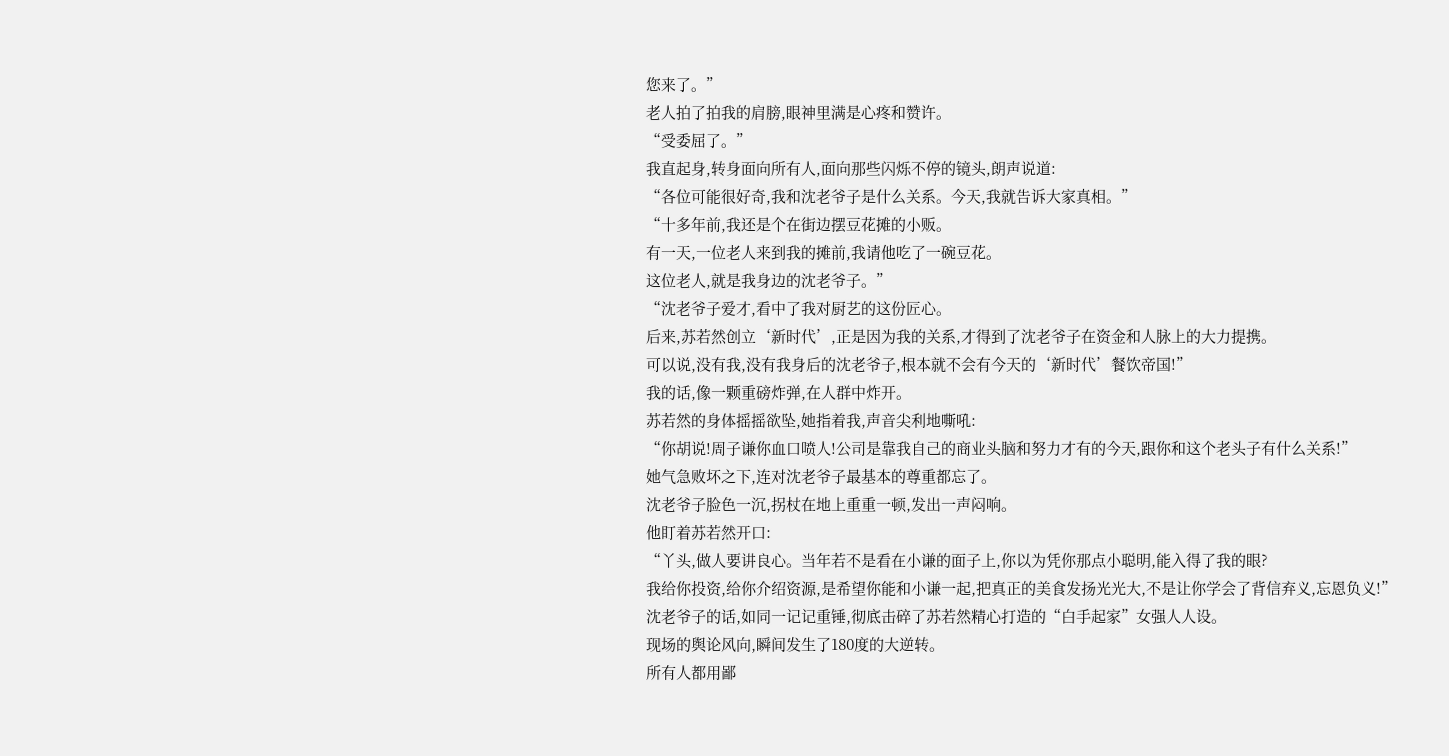您来了。”
老人拍了拍我的肩膀,眼神里满是心疼和赞许。
“受委屈了。”
我直起身,转身面向所有人,面向那些闪烁不停的镜头,朗声说道:
“各位可能很好奇,我和沈老爷子是什么关系。今天,我就告诉大家真相。”
“十多年前,我还是个在街边摆豆花摊的小贩。
有一天,一位老人来到我的摊前,我请他吃了一碗豆花。
这位老人,就是我身边的沈老爷子。”
“沈老爷子爱才,看中了我对厨艺的这份匠心。
后来,苏若然创立‘新时代’,正是因为我的关系,才得到了沈老爷子在资金和人脉上的大力提携。
可以说,没有我,没有我身后的沈老爷子,根本就不会有今天的‘新时代’餐饮帝国!”
我的话,像一颗重磅炸弹,在人群中炸开。
苏若然的身体摇摇欲坠,她指着我,声音尖利地嘶吼:
“你胡说!周子谦你血口喷人!公司是靠我自己的商业头脑和努力才有的今天,跟你和这个老头子有什么关系!”
她气急败坏之下,连对沈老爷子最基本的尊重都忘了。
沈老爷子脸色一沉,拐杖在地上重重一顿,发出一声闷响。
他盯着苏若然开口:
“丫头,做人要讲良心。当年若不是看在小谦的面子上,你以为凭你那点小聪明,能入得了我的眼?
我给你投资,给你介绍资源,是希望你能和小谦一起,把真正的美食发扬光光大,不是让你学会了背信弃义,忘恩负义!”
沈老爷子的话,如同一记记重锤,彻底击碎了苏若然精心打造的“白手起家”女强人人设。
现场的舆论风向,瞬间发生了180度的大逆转。
所有人都用鄙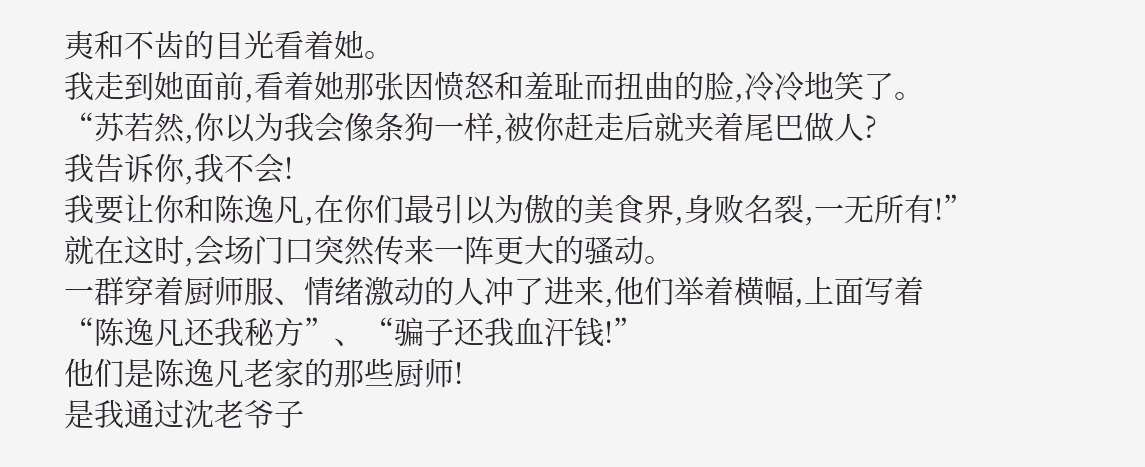夷和不齿的目光看着她。
我走到她面前,看着她那张因愤怒和羞耻而扭曲的脸,冷冷地笑了。
“苏若然,你以为我会像条狗一样,被你赶走后就夹着尾巴做人?
我告诉你,我不会!
我要让你和陈逸凡,在你们最引以为傲的美食界,身败名裂,一无所有!”
就在这时,会场门口突然传来一阵更大的骚动。
一群穿着厨师服、情绪激动的人冲了进来,他们举着横幅,上面写着“陈逸凡还我秘方”、“骗子还我血汗钱!”
他们是陈逸凡老家的那些厨师!
是我通过沈老爷子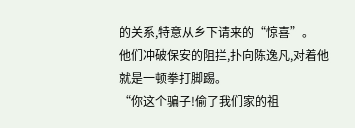的关系,特意从乡下请来的“惊喜”。
他们冲破保安的阻拦,扑向陈逸凡,对着他就是一顿拳打脚踢。
“你这个骗子!偷了我们家的祖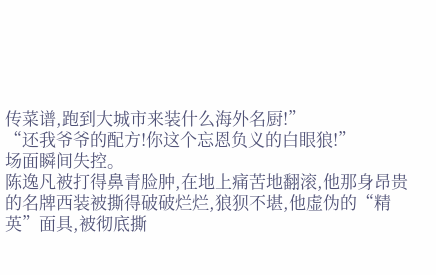传菜谱,跑到大城市来装什么海外名厨!”
“还我爷爷的配方!你这个忘恩负义的白眼狼!”
场面瞬间失控。
陈逸凡被打得鼻青脸肿,在地上痛苦地翻滚,他那身昂贵的名牌西装被撕得破破烂烂,狼狈不堪,他虚伪的“精英”面具,被彻底撕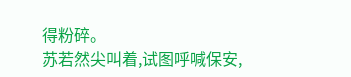得粉碎。
苏若然尖叫着,试图呼喊保安,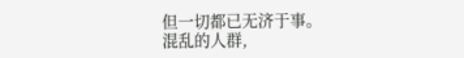但一切都已无济于事。
混乱的人群,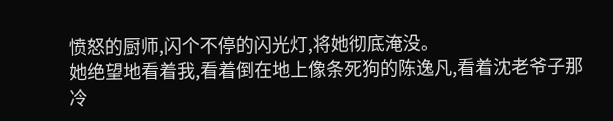愤怒的厨师,闪个不停的闪光灯,将她彻底淹没。
她绝望地看着我,看着倒在地上像条死狗的陈逸凡,看着沈老爷子那冷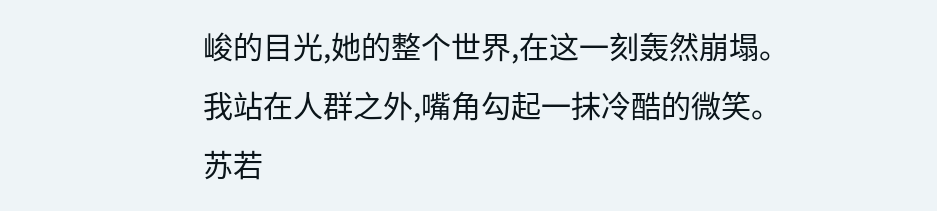峻的目光,她的整个世界,在这一刻轰然崩塌。
我站在人群之外,嘴角勾起一抹冷酷的微笑。
苏若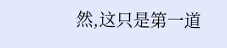然,这只是第一道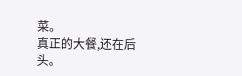菜。
真正的大餐,还在后头。